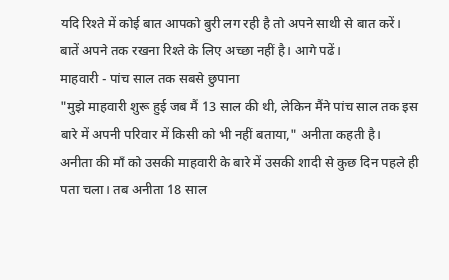यदि रिश्ते में कोई बात आपको बुरी लग रही है तो अपने साथी से बात करें। बातें अपने तक रखना रिश्ते के लिए अच्छा नहीं है। आगे पढें।
माहवारी - पांच साल तक सबसे छुपाना
"मुझे माहवारी शुरू हुई जब मैं 13 साल की थी, लेकिन मैंने पांच साल तक इस बारे में अपनी परिवार में किसी को भी नहीं बताया," अनीता कहती है।
अनीता की माँ को उसकी माहवारी के बारे में उसकी शादी से कुछ दिन पहले ही पता चला। तब अनीता 18 साल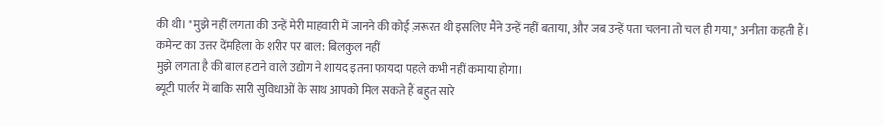की थी। "मुझे नहीं लगता की उन्हें मेरी माहवारी में जानने की कोई ज़रूरत थी इसलिए मैंने उन्हें नहीं बताया, और जब उन्हें पता चलना तो चल ही गया," अनीता कहती हैं।
कमेन्ट का उत्तर देंमहिला के शरीर पर बाल: बिलकुल नहीं
मुझे लगता है की बाल हटाने वाले उद्योग ने शायद इतना फायदा पहले कभी नहीं कमाया होगा।
ब्यूटी पार्लर में बाकि सारी सुविधाओं के साथ आपको मिल सकते हैं बहुत सारे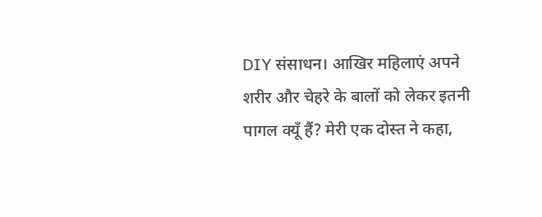DIY संसाधन। आखिर महिलाएं अपने शरीर और चेहरे के बालों को लेकर इतनी पागल क्यूँ हैं? मेरी एक दोस्त ने कहा,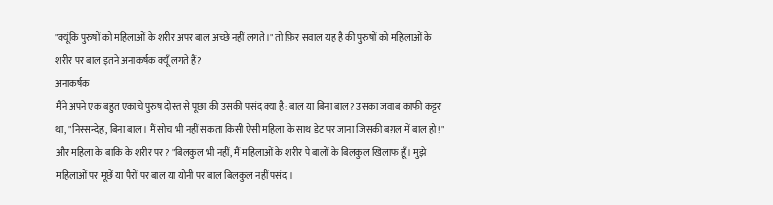"क्यूंकि पुरुषों को महिलाओं के शरीर अपर बाल अच्छे नहीं लगते।" तो फ़िर सवाल यह है की पुरुषों को महिलाओं के शरीर पर बाल इतने अनाकर्षक क्यूँ लगते हैं?
अनाकर्षक
मैंने अपने एक बहुत एकाचे पुरुष दोस्त से पूछा की उसकी पसंद क्या है: बाल या बिना बाल? उसका जवाब काफी कट्टर था, "निस्सन्देह, बिना बाल। मैं सोच भी नहीं सकता किसी ऐसी महिला के साथ डेट पर जाना जिसकी बग़ल में बाल हो!"
और महिला के बाकि के शरीर पर? "बिलकुल भी नहीं, मैं महिलाओं के शरीर पे बालों के बिलकुल खिलाफ हूँ। मुझे महिलाओं पर मूछें या पैरों पर बाल या योनी पर बाल बिलकुल नहीं पसंद।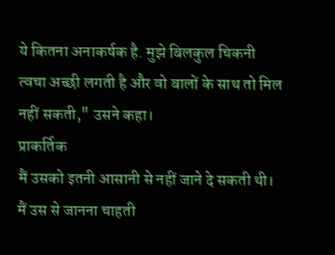ये कितना अनाकर्षक है. मुझे बिलकुल चिकनी त्वचा अच्छी लगती है और वो बालों के साथ तो मिल नहीं सकती," उसने कहा।
प्राकर्तिक
मैं उसको इतनी आसानी से नहीं जाने दे सकती थी। मैं उस से जानना चाहती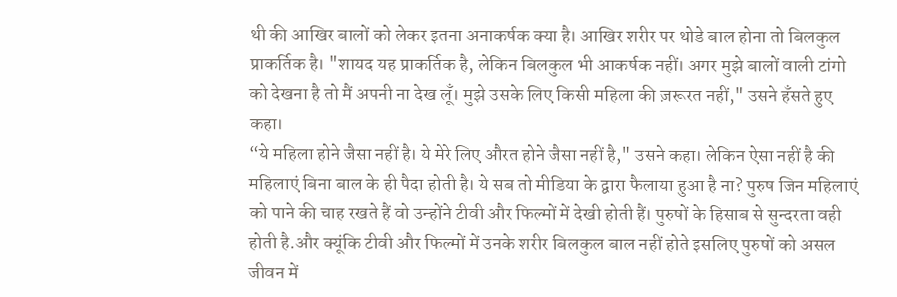थी की आखिर बालों को लेकर इतना अनाकर्षक क्या है। आखिर शरीर पर थोडे बाल होना तो बिलकुल प्राकर्तिक है। "शायद यह प्राकर्तिक है, लेकिन बिलकुल भी आकर्षक नहीं। अगर मुझे बालों वाली टांगो को देखना है तो मैं अपनी ना देख लूँ। मुझे उसके लिए किसी महिला की ज़रूरत नहीं," उसने हँसते हुए कहा।
“ये महिला होने जैसा नहीं है। ये मेरे लिए औरत होने जैसा नहीं है," उसने कहा। लेकिन ऐसा नहीं है की महिलाएं बिना बाल के ही पैदा होती है। ये सब तो मीडिया के द्वारा फैलाया हुआ है ना? पुरुष जिन महिलाएं को पाने की चाह रखते हैं वो उन्होंने टीवी और फिल्मों में देखी होती हैं। पुरुषों के हिसाब से सुन्दरता वही होती है.और क्यूंकि टीवी और फिल्मों में उनके शरीर बिलकुल बाल नहीं होते इसलिए पुरुषों को असल जीवन में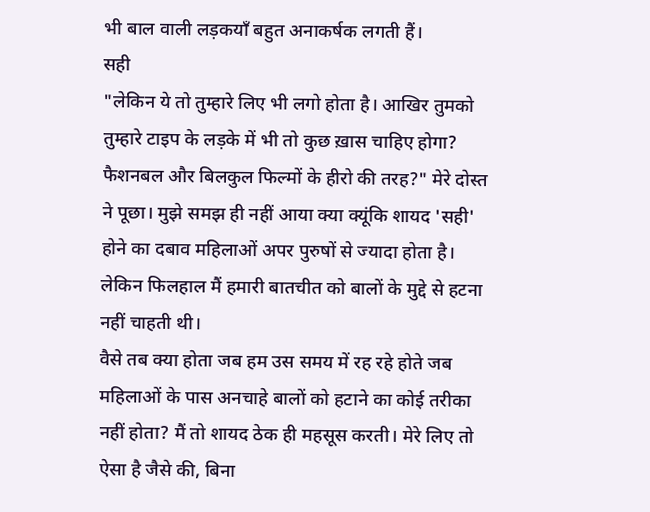भी बाल वाली लड़कयाँ बहुत अनाकर्षक लगती हैं।
सही
"लेकिन ये तो तुम्हारे लिए भी लगो होता है। आखिर तुमको तुम्हारे टाइप के लड़के में भी तो कुछ ख़ास चाहिए होगा? फैशनबल और बिलकुल फिल्मों के हीरो की तरह?" मेरे दोस्त ने पूछा। मुझे समझ ही नहीं आया क्या क्यूंकि शायद 'सही' होने का दबाव महिलाओं अपर पुरुषों से ज्यादा होता है। लेकिन फिलहाल मैं हमारी बातचीत को बालों के मुद्दे से हटना नहीं चाहती थी।
वैसे तब क्या होता जब हम उस समय में रह रहे होते जब महिलाओं के पास अनचाहे बालों को हटाने का कोई तरीका नहीं होता? मैं तो शायद ठेक ही महसूस करती। मेरे लिए तो ऐसा है जैसे की, बिना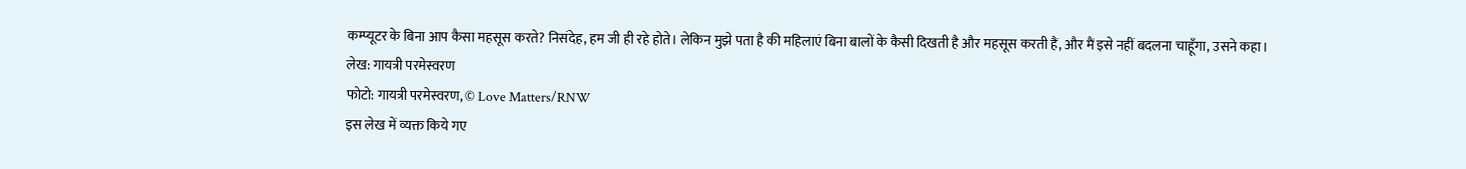कम्प्यूटर के बिना आप कैसा महसूस करते? निसंदेह, हम जी ही रहे होते। लेकिन मुझे पता है की महिलाएं बिना बालों के कैसी दिखती है और महसूस करती हैं, और मैं इसे नहीं बदलना चाहूँगा, उसने कहा।
लेख: गायत्री परमेस्वरण
फोटो: गायत्री परमेस्वरण, © Love Matters/RNW
इस लेख में व्यक्त किये गए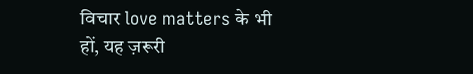विचार love matters के भी हों, यह ज़रूरी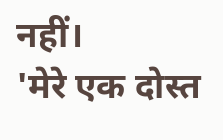नहीं।
'मेरे एक दोस्त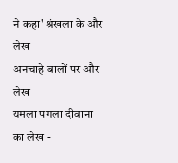ने कहा' श्रंखला के और लेख
अनचाहे बालों पर और लेख
यमला पगला दीवाना का लेख -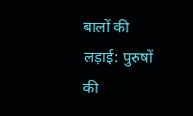बालों की लड़ाई: पुरुषों की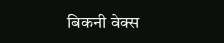बिकनी वेक्स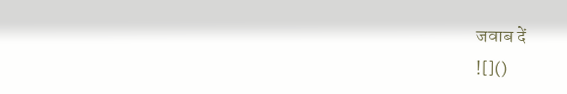जवाब दें
![]()